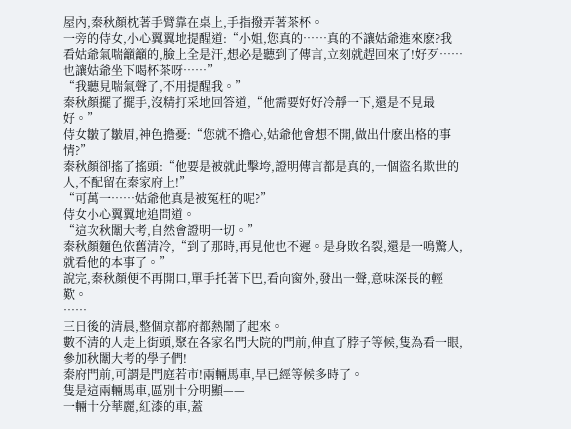屋內,秦秋顏枕著手臂靠在桌上,手指撥弄著茶杯。
一旁的侍女,小心翼翼地提醒道:“小姐,您真的……真的不讓姑爺進來麽?我看姑爺氣喘籲籲的,臉上全是汗,想必是聽到了傳言,立刻就趕回來了!好歹……也讓姑爺坐下喝杯茶呀……”
“我聽見喘氣聲了,不用提醒我。”
秦秋顏擺了擺手,沒精打采地回答道,“他需要好好冷靜一下,還是不見最好。”
侍女皺了皺眉,神色擔憂:“您就不擔心,姑爺他會想不開,做出什麽出格的事情?”
秦秋顏卻搖了搖頭:“他要是被就此擊垮,證明傳言都是真的,一個盜名欺世的人,不配留在秦家府上!”
“可萬一……姑爺他真是被冤枉的呢?”
侍女小心翼翼地追問道。
“這次秋闈大考,自然會證明一切。”
秦秋顏麵色依舊清冷,“到了那時,再見他也不遲。是身敗名裂,還是一鳴驚人,就看他的本事了。”
說完,秦秋顏便不再開口,單手托著下巴,看向窗外,發出一聲,意味深長的輕歎。
……
三日後的清晨,整個京都府都熱鬧了起來。
數不清的人走上街頭,聚在各家名門大院的門前,伸直了脖子等候,隻為看一眼,參加秋闈大考的學子們!
秦府門前,可謂是門庭若市!兩輛馬車,早已經等候多時了。
隻是這兩輛馬車,區別十分明顯——
一輛十分華麗,紅漆的車,蓋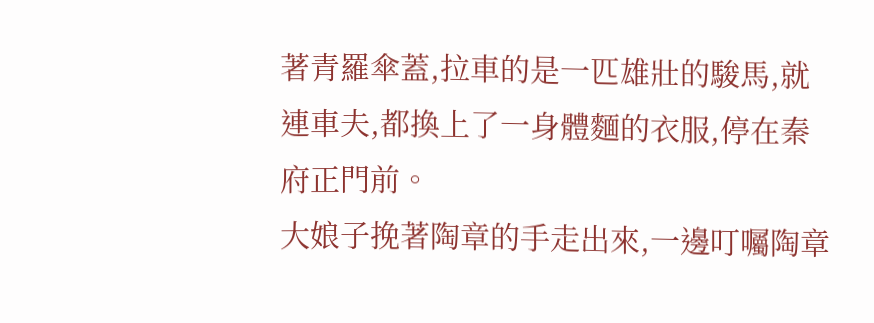著青羅傘蓋,拉車的是一匹雄壯的駿馬,就連車夫,都換上了一身體麵的衣服,停在秦府正門前。
大娘子挽著陶章的手走出來,一邊叮囑陶章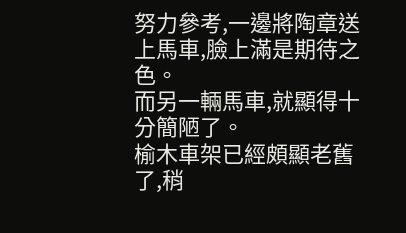努力參考,一邊將陶章送上馬車,臉上滿是期待之色。
而另一輛馬車,就顯得十分簡陋了。
榆木車架已經頗顯老舊了,稍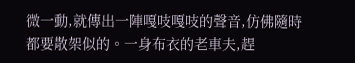微一動,就傳出一陣嘎吱嘎吱的聲音,仿佛隨時都要散架似的。一身布衣的老車夫,趕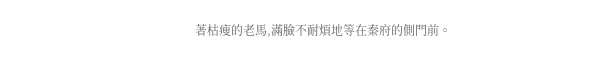著枯瘦的老馬,滿臉不耐煩地等在秦府的側門前。